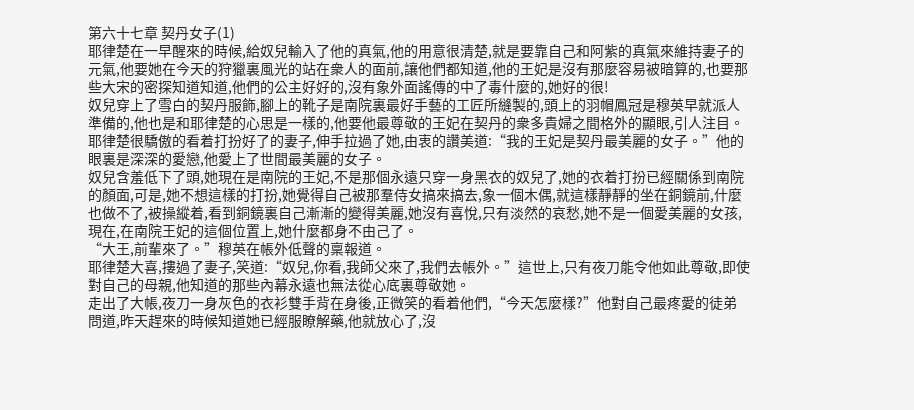第六十七章 契丹女子(1)
耶律楚在一早醒來的時候,給奴兒輸入了他的真氣,他的用意很清楚,就是要靠自己和阿紫的真氣來維持妻子的元氣,他要她在今天的狩獵裏風光的站在衆人的面前,讓他們都知道,他的王妃是沒有那麼容易被暗算的,也要那些大宋的密探知道知道,他們的公主好好的,沒有象外面謠傳的中了毒什麼的,她好的很!
奴兒穿上了雪白的契丹服飾,腳上的靴子是南院裏最好手藝的工匠所縫製的,頭上的羽帽鳳冠是穆英早就派人準備的,他也是和耶律楚的心思是一樣的,他要他最尊敬的王妃在契丹的衆多貴婦之間格外的顯眼,引人注目。
耶律楚很驕傲的看着打扮好了的妻子,伸手拉過了她,由衷的讚美道:“我的王妃是契丹最美麗的女子。”他的眼裏是深深的愛戀,他愛上了世間最美麗的女子。
奴兒含羞低下了頭,她現在是南院的王妃,不是那個永遠只穿一身黑衣的奴兒了,她的衣着打扮已經關係到南院的顏面,可是,她不想這樣的打扮,她覺得自己被那羣侍女搞來搞去,象一個木偶,就這樣靜靜的坐在銅鏡前,什麼也做不了,被操縱着,看到銅鏡裏自己漸漸的變得美麗,她沒有喜悅,只有淡然的哀愁,她不是一個愛美麗的女孩,現在,在南院王妃的這個位置上,她什麼都身不由己了。
“大王,前輩來了。”穆英在帳外低聲的稟報道。
耶律楚大喜,摟過了妻子,笑道:“奴兒,你看,我師父來了,我們去帳外。”這世上,只有夜刀能令他如此尊敬,即使對自己的母親,他知道的那些內幕永遠也無法從心底裏尊敬她。
走出了大帳,夜刀一身灰色的衣衫雙手背在身後,正微笑的看着他們,“今天怎麼樣?”他對自己最疼愛的徒弟問道,昨天趕來的時候知道她已經服瞭解藥,他就放心了,沒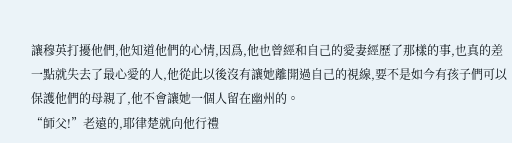讓穆英打擾他們,他知道他們的心情,因爲,他也曾經和自己的愛妻經歷了那樣的事,也真的差一點就失去了最心愛的人,他從此以後沒有讓她離開過自己的視線,要不是如今有孩子們可以保護他們的母親了,他不會讓她一個人留在幽州的。
“師父!”老遠的,耶律楚就向他行禮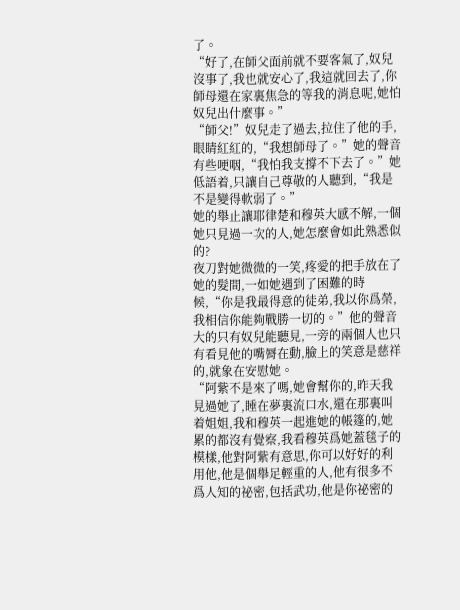了。
“好了,在師父面前就不要客氣了,奴兒沒事了,我也就安心了,我這就回去了,你師母還在家裏焦急的等我的消息呢,她怕奴兒出什麼事。”
“師父!”奴兒走了過去,拉住了他的手,眼睛紅紅的,“我想師母了。”她的聲音有些哽咽,“我怕我支撐不下去了。”她低語着,只讓自己尊敬的人聽到,“我是不是變得軟弱了。”
她的舉止讓耶律楚和穆英大感不解,一個她只見過一次的人,她怎麼會如此熟悉似的?
夜刀對她微微的一笑,疼愛的把手放在了她的髮間,一如她遇到了困難的時候,“你是我最得意的徒弟,我以你爲榮,我相信你能夠戰勝一切的。”他的聲音大的只有奴兒能聽見,一旁的兩個人也只有看見他的嘴脣在動,臉上的笑意是慈祥的,就象在安慰她。
“阿紫不是來了嗎,她會幫你的,昨天我見過她了,睡在夢裏流口水,還在那裏叫着姐姐,我和穆英一起進她的帳篷的,她累的都沒有覺察,我看穆英爲她蓋毯子的模樣,他對阿紫有意思,你可以好好的利用他,他是個舉足輕重的人,他有很多不爲人知的祕密,包括武功,他是你祕密的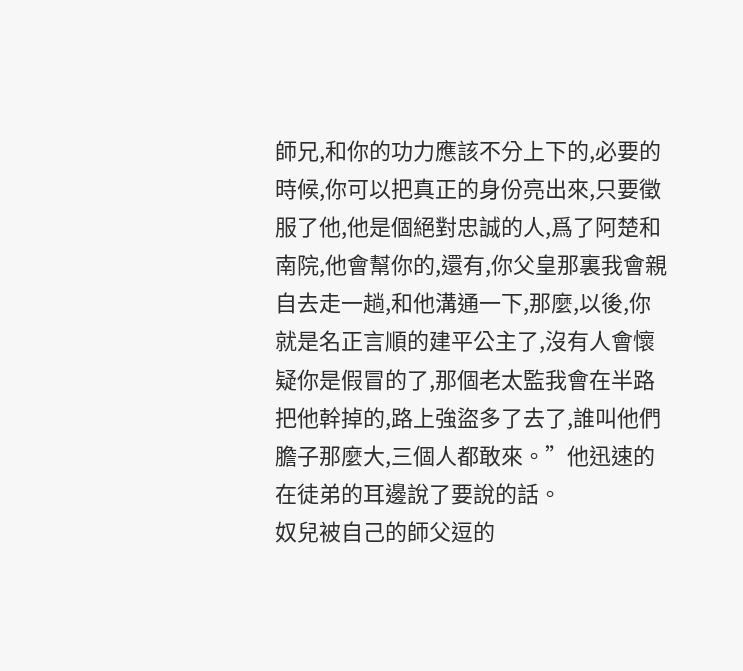師兄,和你的功力應該不分上下的,必要的時候,你可以把真正的身份亮出來,只要徵服了他,他是個絕對忠誠的人,爲了阿楚和南院,他會幫你的,還有,你父皇那裏我會親自去走一趟,和他溝通一下,那麼,以後,你就是名正言順的建平公主了,沒有人會懷疑你是假冒的了,那個老太監我會在半路把他幹掉的,路上強盜多了去了,誰叫他們膽子那麼大,三個人都敢來。”他迅速的在徒弟的耳邊說了要說的話。
奴兒被自己的師父逗的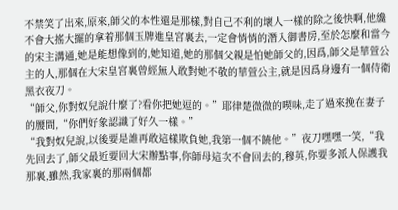不禁笑了出來,原來,師父的本性還是那樣,對自己不利的壞人一樣的除之後快啊,他纔不會大搖大擺的拿着那個玉牌進皇宮裏去,一定會悄悄的潛入御書房,至於怎麼和當今的宋主溝通,她是能想像到的,她知道,她的那個父親是怕她師父的,因爲,師父是華萱公主的人,那個在大宋皇宮裏曾經無人敢對她不敬的華萱公主,就是因爲身邊有一個侍衛黑衣夜刀。
“師父,你對奴兒說什麼了?看你把她逗的。”耶律楚微微的喫味,走了過來挽在妻子的腰間,“你們好象認識了好久一樣。”
“我對奴兒說,以後要是誰再敢這樣欺負她,我第一個不饒他。”夜刀嘿嘿一笑,“我先回去了,師父最近要回大宋辦點事,你師母這次不會回去的,穆英,你要多派人保護我那裏,雖然,我家裏的那兩個都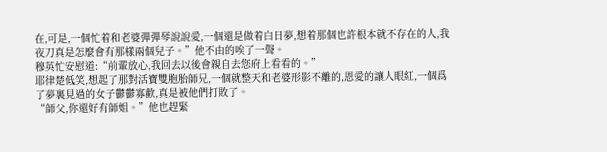在,可是,一個忙着和老婆彈彈琴說說愛,一個還是做着白日夢,想着那個也許根本就不存在的人,我夜刀真是怎麼會有那樣兩個兒子。”他不由的唉了一聲。
穆英忙安慰道:“前輩放心,我回去以後會親自去您府上看看的。”
耶律楚低笑,想起了那對活寶雙胞胎師兄,一個就整天和老婆形影不離的,恩愛的讓人眼紅,一個爲了夢裏見過的女子鬱鬱寡歡,真是被他們打敗了。
“師父,你還好有師姐。”他也趕緊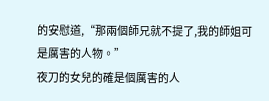的安慰道,“那兩個師兄就不提了,我的師姐可是厲害的人物。”
夜刀的女兒的確是個厲害的人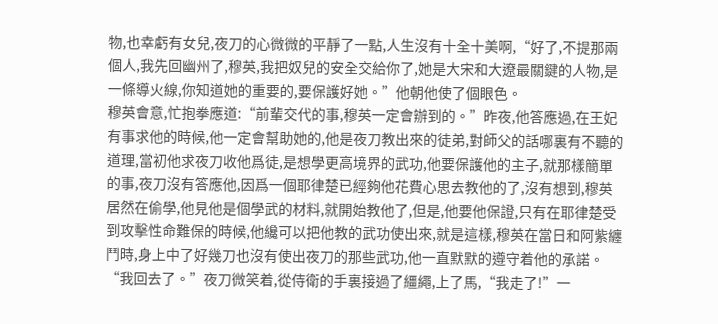物,也幸虧有女兒,夜刀的心微微的平靜了一點,人生沒有十全十美啊,“好了,不提那兩個人,我先回幽州了,穆英,我把奴兒的安全交給你了,她是大宋和大遼最關鍵的人物,是一條導火線,你知道她的重要的,要保護好她。”他朝他使了個眼色。
穆英會意,忙抱拳應道:“前輩交代的事,穆英一定會辦到的。”昨夜,他答應過,在王妃有事求他的時候,他一定會幫助她的,他是夜刀教出來的徒弟,對師父的話哪裏有不聽的道理,當初他求夜刀收他爲徒,是想學更高境界的武功,他要保護他的主子,就那樣簡單的事,夜刀沒有答應他,因爲一個耶律楚已經夠他花費心思去教他的了,沒有想到,穆英居然在偷學,他見他是個學武的材料,就開始教他了,但是,他要他保證,只有在耶律楚受到攻擊性命難保的時候,他纔可以把他教的武功使出來,就是這樣,穆英在當日和阿紫纏鬥時,身上中了好幾刀也沒有使出夜刀的那些武功,他一直默默的遵守着他的承諾。
“我回去了。”夜刀微笑着,從侍衛的手裏接過了繮繩,上了馬,“我走了!”一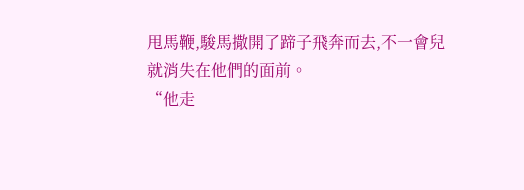甩馬鞭,駿馬撒開了蹄子飛奔而去,不一會兒就消失在他們的面前。
“他走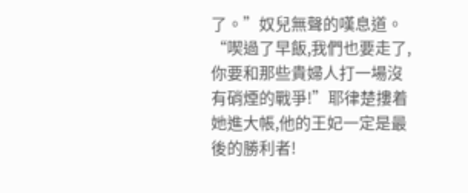了。”奴兒無聲的嘆息道。
“喫過了早飯,我們也要走了,你要和那些貴婦人打一場沒有硝煙的戰爭!”耶律楚摟着她進大帳,他的王妃一定是最後的勝利者!